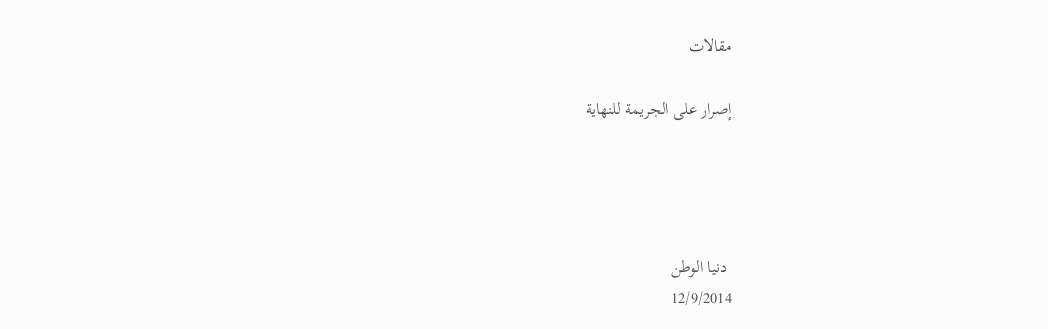مقالات

إصرار علی الجريمة للنهاية




 دنيا الوطن
12/9/2014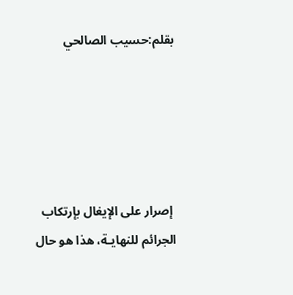بقلم:حسيب الصالحي





 إصرار علی الإيغال بإرتکاب الجرائم للنهايـة، هذا هو حال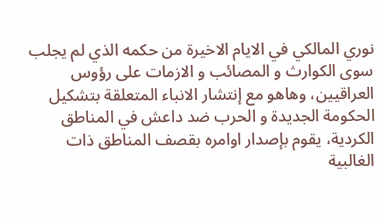نوري المالکي في الايام الاخيرة من حکمه الذي لم يجلب سوی الکوارث و المصائب و الازمات علی رؤوس العراقيين، وهاهو مع إنتشار الانباء المتعلقة بتشکيل الحکومة الجديدة و الحرب ضد داعش في المناطق الکردية، يقوم بإصدار اوامره بقصف المناطق ذات الغالبية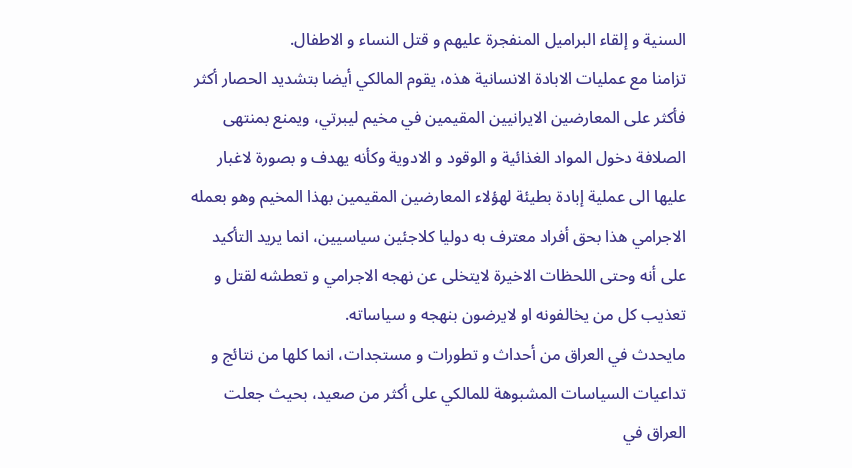السنية و إلقاء البراميل المنفجرة عليهم و قتل النساء و الاطفال.
تزامنا مع عمليات الابادة الانسانية هذه، يقوم المالکي أيضا بتشديد الحصار أکثر فأکثر علی المعارضين الايرانيين المقيمين في مخيم ليبرتي، ويمنع بمنتهی الصلافة دخول المواد الغذائية و الوقود و الادوية وکأنه يهدف و بصورة لاغبار عليها الی عملية إبادة بطيئة لهؤلاء المعارضين المقيمين بهذا المخيم وهو بعمله الاجرامي هذا بحق أفراد معترف به دوليا کلاجئين سياسيين، انما يريد التأکيد علی أنه وحتی اللحظات الاخيرة لايتخلی عن نهجه الاجرامي و تعطشه لقتل و تعذيب کل من يخالفونه او لايرضون بنهجه و سياساته.
مايحدث في العراق من أحداث و تطورات و مستجدات، انما کلها من نتائج و تداعيات السياسات المشبوهة للمالکي علی أکثر من صعيد، بحيث جعلت العراق في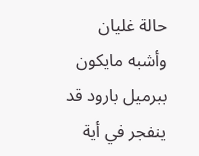حالة غليان وأشبه مايکون ببرميل بارود قد ينفجر في أية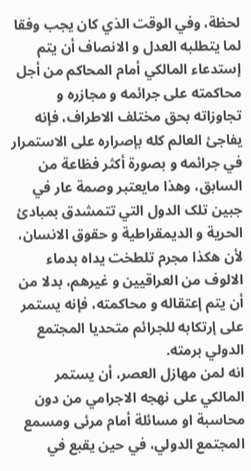لحظة، وفي الوقت الذي کان يجب وفقا لما يتطلبه العدل و الانصاف أن يتم إستدعاء المالکي أمام المحاکم من أجل محاکمته علی جرائمه و مجازره و تجاوزاته بحق مختلف الاطراف، فإنه يفاجئ العالم کله بإصراره علی الاستمرار في جرائمه و بصورة أکثر فظاعة من السابق، وهذا مايعتبر وصمة عار في جبين تلک الدول التي تتمشدق بمبادئ الحرية و الديمقراطية و حقوق الانسان، لأن هکذا مجرم تلطخت يداه بدماء الالوف من العراقيين و غيرهم، بدلا من أن يتم إعتقاله و محاکمته، فإنه يستمر علی إرتکابه للجرائم متحديا المجتمع الدولي برمته.
انه لمن مهازل العصر، أن يستمر المالکي علی نهجه الاجرامي من دون محاسبة او مسائلة أمام مرئی ومسمع المجتمع الدولي، في حين يقبع في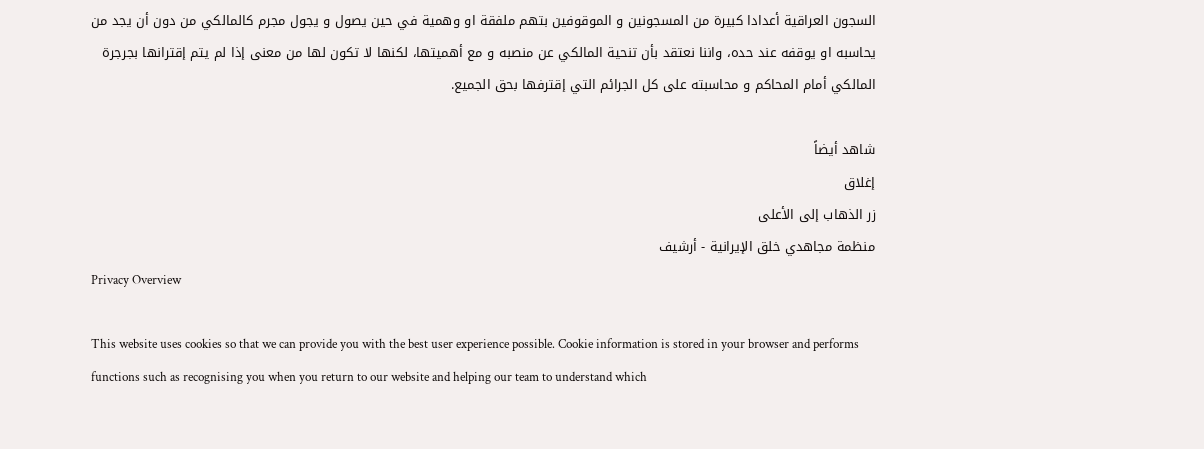السجون العراقية أعدادا کبيرة من المسجونين و الموقوفين بتهم ملفقة او وهمية في حين يصول و يجول مجرم کالمالکي من دون أن يجد من يحاسبه او يوقفه عند حده، واننا نعتقد بأن تنحية المالکي عن منصبه و مع أهميتها، لکنها لا تکون لها من معنی إذا لم يتم إقترانها بجرجرة المالکي أمام المحاکم و محاسبته علی کل الجرائم التي إقترفها بحق الجميع.

شاهد أيضاً
إغلاق
زر الذهاب إلى الأعلى
منظمة مجاهدي خلق الإيرانية - أرشیف
Privacy Overview

This website uses cookies so that we can provide you with the best user experience possible. Cookie information is stored in your browser and performs functions such as recognising you when you return to our website and helping our team to understand which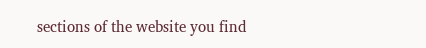sections of the website you find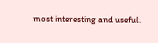most interesting and useful.